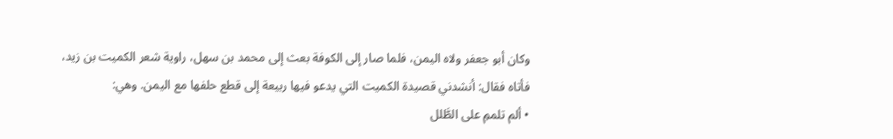وكان أبو جعفر ولاه اليمن، فلما صار إلى الكوفة بعث إلى محمد بن سهل، راوية شعر الكميت بن زيد، فأتاه فقال: أنشدني قصيدة الكميت التي يدعو فيها ربيعة إلى قطع حلفها مع اليمن. وهي:
• ألم تلممِ على الطَّلل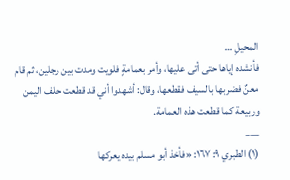المحيلِ …
فأنشده إياها حتى أتى عليها، وأمر بعمامةٍ فلويت ومدت بين رجلين، ثم قام معنٌ فضربها بالسيف فقطعها، وقال: أشهدوا أني قد قطعت حلف اليمن وربيعة كما قطعت هذه العمامة.
___
(١) الطبري ٩: ١٦٧: «فأخذ أبو مسلم بيده يعركها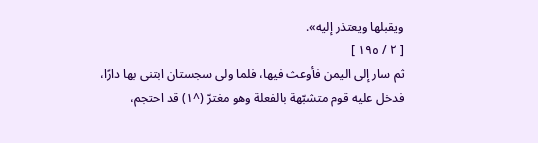ويقبلها ويعتذر إليه».
[ ٢ / ١٩٥ ]
ثم سار إلى اليمن فأوعث فيها، فلما ولى سجستان ابتنى بها دارًا، فدخل عليه قوم متشبّهة بالفعلة وهو مغترّ (^١) قد احتجم،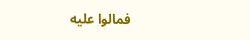فمالوا عليه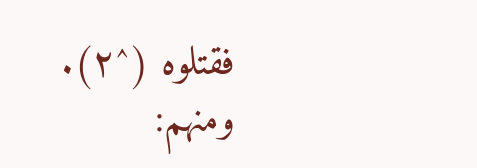فقتلوه (^٢).
ومنهم: